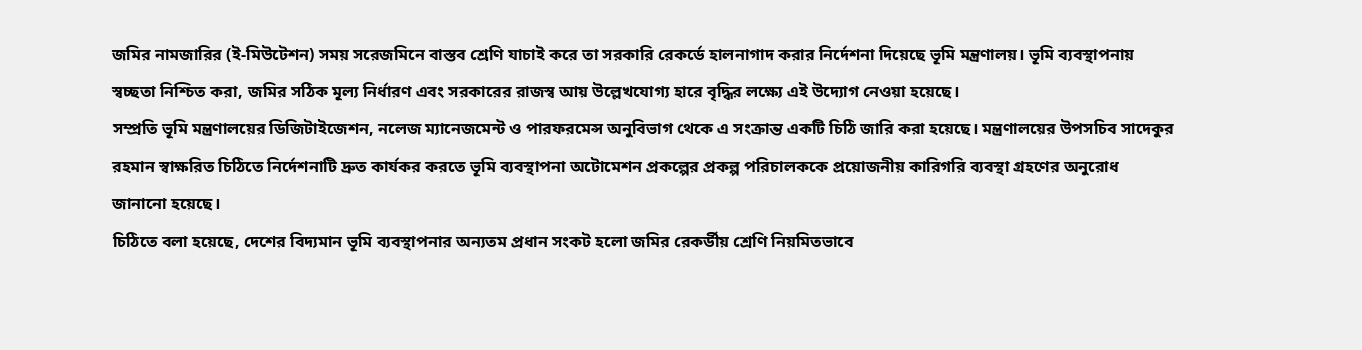জমির নামজারির (ই-মিউটেশন) সময় সরেজমিনে বাস্তব শ্রেণি যাচাই করে তা সরকারি রেকর্ডে হালনাগাদ করার নির্দেশনা দিয়েছে ভূমি মন্ত্রণালয়। ভূমি ব্যবস্থাপনায় স্বচ্ছতা নিশ্চিত করা, জমির সঠিক মূল্য নির্ধারণ এবং সরকারের রাজস্ব আয় উল্লেখযোগ্য হারে বৃদ্ধির লক্ষ্যে এই উদ্যোগ নেওয়া হয়েছে।
সম্প্রতি ভূমি মন্ত্রণালয়ের ডিজিটাইজেশন, নলেজ ম্যানেজমেন্ট ও পারফরমেন্স অনুবিভাগ থেকে এ সংক্রান্ত একটি চিঠি জারি করা হয়েছে। মন্ত্রণালয়ের উপসচিব সাদেকুর রহমান স্বাক্ষরিত চিঠিতে নির্দেশনাটি দ্রুত কার্যকর করতে ভূমি ব্যবস্থাপনা অটোমেশন প্রকল্পের প্রকল্প পরিচালককে প্রয়োজনীয় কারিগরি ব্যবস্থা গ্রহণের অনুরোধ জানানো হয়েছে।
চিঠিতে বলা হয়েছে, দেশের বিদ্যমান ভূমি ব্যবস্থাপনার অন্যতম প্রধান সংকট হলো জমির রেকর্ডীয় শ্রেণি নিয়মিতভাবে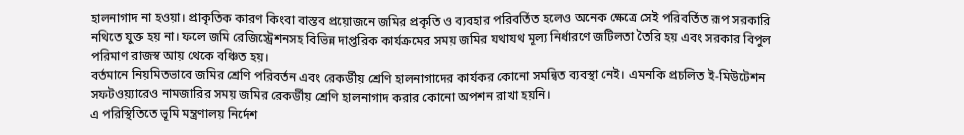হালনাগাদ না হওয়া। প্রাকৃতিক কারণ কিংবা বাস্তব প্রয়োজনে জমির প্রকৃতি ও ব্যবহার পরিবর্তিত হলেও অনেক ক্ষেত্রে সেই পরিবর্তিত রূপ সরকারি নথিতে যুক্ত হয় না। ফলে জমি রেজিস্ট্রেশনসহ বিভিন্ন দাপ্তরিক কার্যক্রমের সময় জমির যথাযথ মূল্য নির্ধারণে জটিলতা তৈরি হয় এবং সরকার বিপুল পরিমাণ রাজস্ব আয় থেকে বঞ্চিত হয়।
বর্তমানে নিয়মিতভাবে জমির শ্রেণি পরিবর্তন এবং রেকর্ডীয় শ্রেণি হালনাগাদের কার্যকর কোনো সমন্বিত ব্যবস্থা নেই। এমনকি প্রচলিত ই-মিউটেশন সফটওয়্যারেও নামজারির সময় জমির রেকর্ডীয় শ্রেণি হালনাগাদ করার কোনো অপশন রাখা হয়নি।
এ পরিস্থিতিতে ভূমি মন্ত্রণালয় নির্দেশ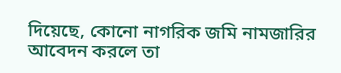দিয়েছে, কোনো নাগরিক জমি নামজারির আবেদন করলে তা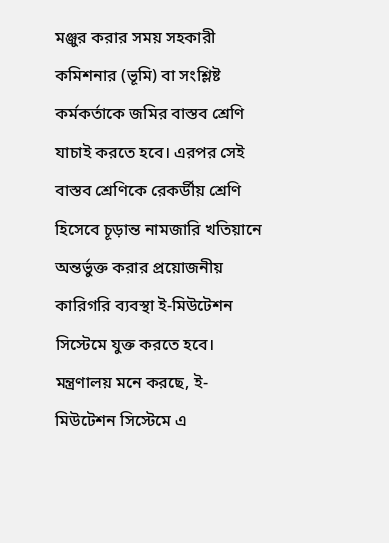মঞ্জুর করার সময় সহকারী কমিশনার (ভূমি) বা সংশ্লিষ্ট কর্মকর্তাকে জমির বাস্তব শ্রেণি যাচাই করতে হবে। এরপর সেই বাস্তব শ্রেণিকে রেকর্ডীয় শ্রেণি হিসেবে চূড়ান্ত নামজারি খতিয়ানে অন্তর্ভুক্ত করার প্রয়োজনীয় কারিগরি ব্যবস্থা ই-মিউটেশন সিস্টেমে যুক্ত করতে হবে।
মন্ত্রণালয় মনে করছে, ই-মিউটেশন সিস্টেমে এ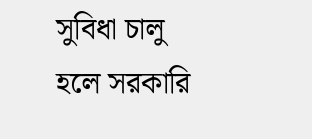সুবিধা চালু হলে সরকারি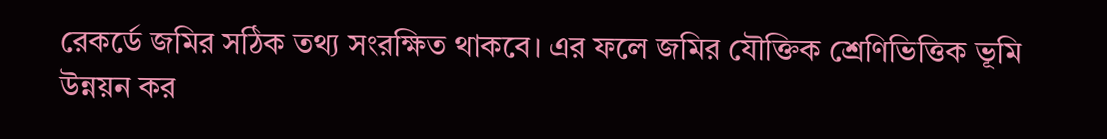রেকর্ডে জমির সঠিক তথ্য সংরক্ষিত থাকবে। এর ফলে জমির যৌক্তিক শ্রেণিভিত্তিক ভূমি উন্নয়ন কর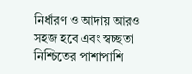নির্ধারণ ও আদায় আরও সহজ হবে এবং স্বচ্ছতা নিশ্চিতের পাশাপাশি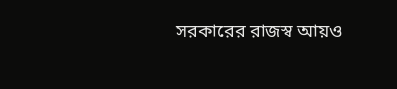সরকারের রাজস্ব আয়ও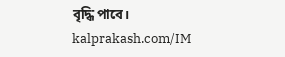বৃদ্ধি পাবে।
kalprakash.com/IM